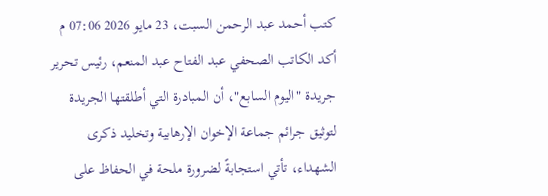كتب أحمد عبد الرحمن السبت، 23 مايو 2026 07:06 م أكد الكاتب الصحفي عبد الفتاح عبد المنعم، رئيس تحرير جريدة "اليوم السابع"، أن المبادرة التي أطلقتها الجريدة لتوثيق جرائم جماعة الإخوان الإرهابية وتخليد ذكرى الشهداء، تأتي استجابةً لضرورة ملحة في الحفاظ على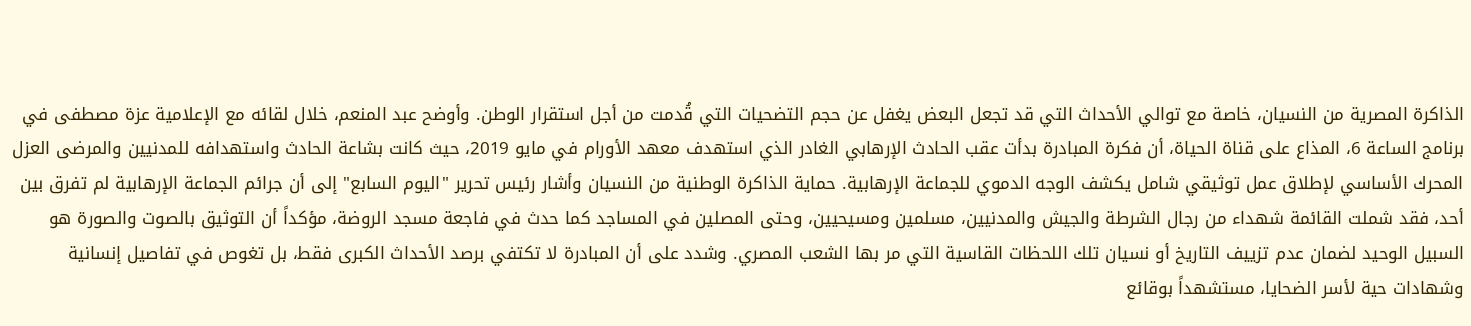الذاكرة المصرية من النسيان، خاصة مع توالي الأحداث التي قد تجعل البعض يغفل عن حجم التضحيات التي قُدمت من أجل استقرار الوطن. وأوضح عبد المنعم، خلال لقائه مع الإعلامية عزة مصطفى في برنامج الساعة 6، المذاع على قناة الحياة، أن فكرة المبادرة بدأت عقب الحادث الإرهابي الغادر الذي استهدف معهد الأورام في مايو 2019، حيث كانت بشاعة الحادث واستهدافه للمدنيين والمرضى العزل المحرك الأساسي لإطلاق عمل توثيقي شامل يكشف الوجه الدموي للجماعة الإرهابية. حماية الذاكرة الوطنية من النسيان وأشار رئيس تحرير "اليوم السابع" إلى أن جرائم الجماعة الإرهابية لم تفرق بين أحد، فقد شملت القائمة شهداء من رجال الشرطة والجيش والمدنيين، مسلمين ومسيحيين، وحتى المصلين في المساجد كما حدث في فاجعة مسجد الروضة، مؤكداً أن التوثيق بالصوت والصورة هو السبيل الوحيد لضمان عدم تزييف التاريخ أو نسيان تلك اللحظات القاسية التي مر بها الشعب المصري. وشدد على أن المبادرة لا تكتفي برصد الأحداث الكبرى فقط، بل تغوص في تفاصيل إنسانية وشهادات حية لأسر الضحايا، مستشهداً بوقائع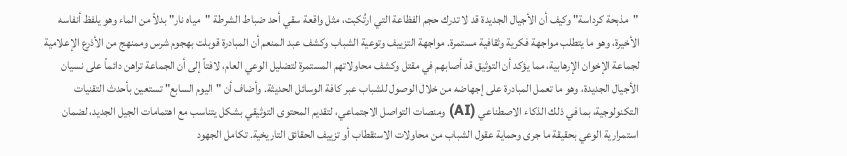"مذبحة كرداسة" وكيف أن الأجيال الجديدة قد لا تدرك حجم الفظاعة التي ارتُكبت، مثل واقعة سقي أحد ضباط الشرطة "مياه نار" بدلاً من الماء وهو يلفظ أنفاسه الأخيرة، وهو ما يتطلب مواجهة فكرية وثقافية مستمرة. مواجهة التزييف وتوعية الشباب وكشف عبد المنعم أن المبادرة قوبلت بهجوم شرس وممنهج من الأذرع الإعلامية لجماعة الإخوان الإرهابية، مما يؤكد أن التوثيق قد أصابهم في مقتل وكشف محاولاتهم المستمرة لتضليل الوعي العام، لافتاً إلى أن الجماعة تراهن دائماً على نسيان الأجيال الجديدة، وهو ما تعمل المبادرة على إجهاضه من خلال الوصول للشباب عبر كافة الوسائل الحديثة. وأضاف أن "اليوم السابع" تستعين بأحدث التقنيات التكنولوجية، بما في ذلك الذكاء الاصطناعي (AI) ومنصات التواصل الاجتماعي، لتقديم المحتوى التوثيقي بشكل يتناسب مع اهتمامات الجيل الجديد، لضمان استمرارية الوعي بحقيقة ما جرى وحماية عقول الشباب من محاولات الاستقطاب أو تزييف الحقائق التاريخية. تكامل الجهود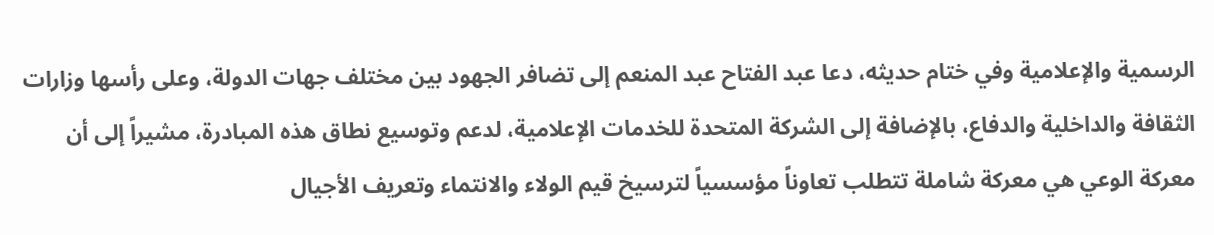الرسمية والإعلامية وفي ختام حديثه، دعا عبد الفتاح عبد المنعم إلى تضافر الجهود بين مختلف جهات الدولة، وعلى رأسها وزارات الثقافة والداخلية والدفاع، بالإضافة إلى الشركة المتحدة للخدمات الإعلامية، لدعم وتوسيع نطاق هذه المبادرة، مشيراً إلى أن معركة الوعي هي معركة شاملة تتطلب تعاوناً مؤسسياً لترسيخ قيم الولاء والانتماء وتعريف الأجيال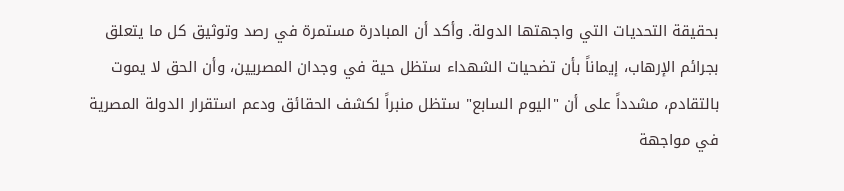بحقيقة التحديات التي واجهتها الدولة. وأكد أن المبادرة مستمرة في رصد وتوثيق كل ما يتعلق بجرائم الإرهاب، إيماناً بأن تضحيات الشهداء ستظل حية في وجدان المصريين، وأن الحق لا يموت بالتقادم، مشدداً على أن "اليوم السابع" ستظل منبراً لكشف الحقائق ودعم استقرار الدولة المصرية في مواجهة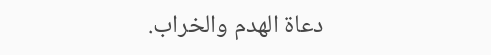دعاة الهدم والخراب.